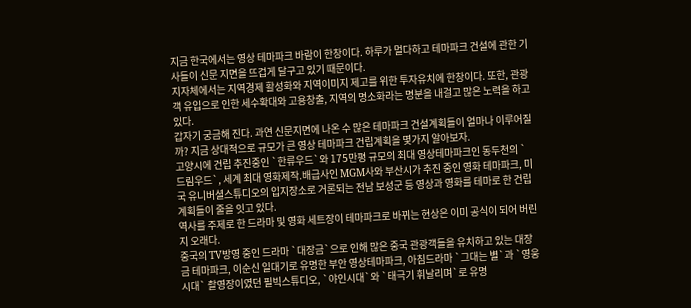지금 한국에서는 영상 테마파크 바람이 한창이다. 하루가 멀다하고 테마파크 건설에 관한 기사들이 신문 지면을 뜨겁게 달구고 있기 때문이다.
지자체에서는 지역경제 활성화와 지역이미지 제고를 위한 투자유치에 한창이다. 또한, 관광객 유입으로 인한 세수확대와 고용창출, 지역의 명소화라는 명분을 내걸고 많은 노력을 하고 있다.
갑자기 궁금해 진다. 과연 신문지면에 나온 수 많은 테마파크 건설계획들이 얼마나 이루어질까? 지금 상대적으로 규모가 큰 영상 테마파크 건립계획을 몇가지 알아보자.
고양시에 건립 추진중인 `한류우드`와 175만평 규모의 최대 영상테마파크인 동두천의 `드림우드`, 세계 최대 영화제작.배급사인 MGM사와 부산시가 추진 중인 영화 테마파크, 미국 유니버셜스튜디오의 입지장소로 거론되는 전남 보성군 등 영상과 영화를 테마로 한 건립계획들이 줄을 잇고 있다.
역사를 주제로 한 드라마 및 영화 세트장이 테마파크로 바뀌는 현상은 이미 공식이 되어 버린지 오래다.
중국의 TV방영 중인 드라마 `대장금`으로 인해 많은 중국 관광객들을 유치하고 있는 대장금 테마파크, 이순신 일대기로 유명한 부안 영상테마파크, 아침드라마 `그대는 별`과 `영웅시대` 촬영장이였던 필빅스튜디오, `야인시대`와 `태극기 휘날리며`로 유명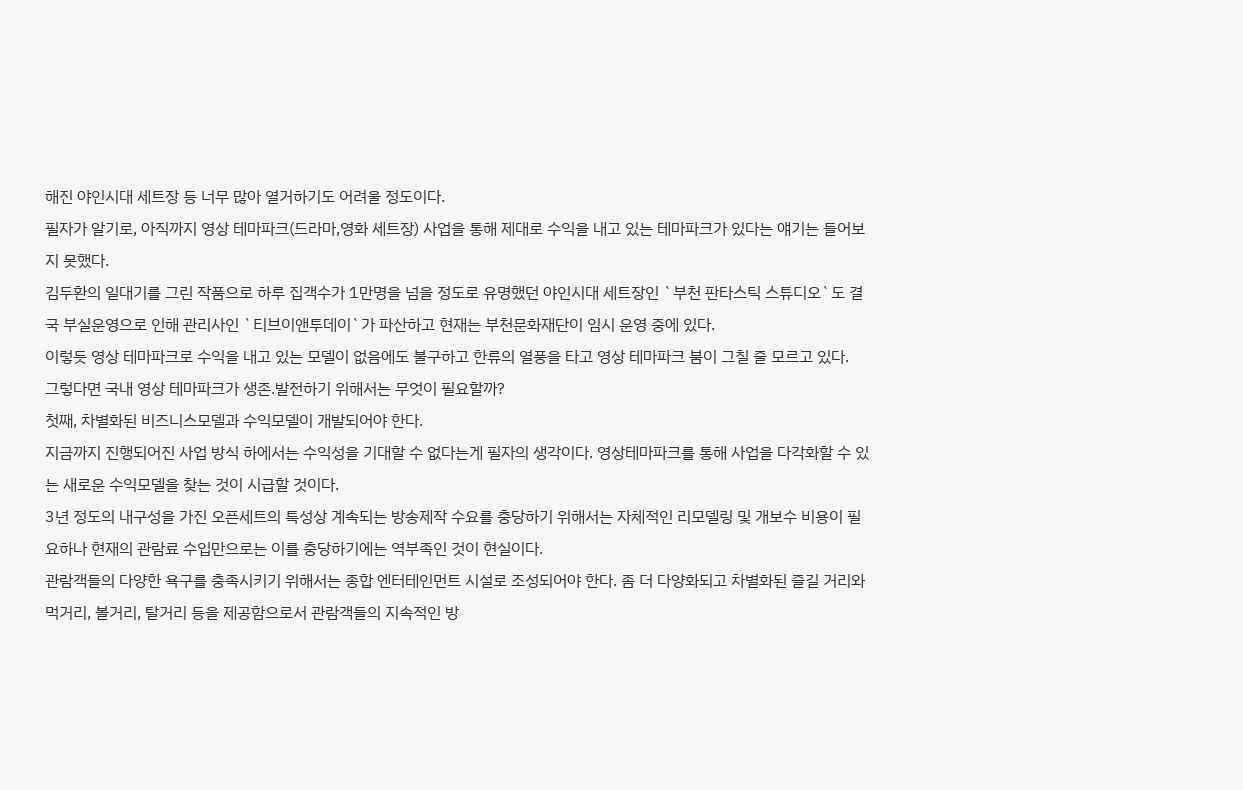해진 야인시대 세트장 등 너무 많아 열거하기도 어려울 정도이다.
필자가 알기로, 아직까지 영상 테마파크(드라마,영화 세트장) 사업을 통해 제대로 수익을 내고 있는 테마파크가 있다는 얘기는 들어보지 못했다.
김두환의 일대기를 그린 작품으로 하루 집객수가 1만명을 넘을 정도로 유명했던 야인시대 세트장인 `부천 판타스틱 스튜디오`도 결국 부실운영으로 인해 관리사인 `티브이앤투데이`가 파산하고 현재는 부천문화재단이 임시 운영 중에 있다.
이렇듯 영상 테마파크로 수익을 내고 있는 모델이 없음에도 불구하고 한류의 열풍을 타고 영상 테마파크 붐이 그칠 줄 모르고 있다.
그렇다면 국내 영상 테마파크가 생존.발전하기 위해서는 무엇이 필요할까?
첫째, 차별화된 비즈니스모델과 수익모델이 개발되어야 한다.
지금까지 진행되어진 사업 방식 하에서는 수익성을 기대할 수 없다는게 필자의 생각이다. 영상테마파크를 통해 사업을 다각화할 수 있는 새로운 수익모델을 찾는 것이 시급할 것이다.
3년 정도의 내구성을 가진 오픈세트의 특성상 계속되는 방송제작 수요를 충당하기 위해서는 자체적인 리모델링 및 개보수 비용이 필요하나 현재의 관람료 수입만으로는 이를 충당하기에는 역부족인 것이 현실이다.
관람객들의 다양한 욕구를 충족시키기 위해서는 종합 엔터테인먼트 시설로 조성되어야 한다. 좀 더 다양화되고 차별화된 즐길 거리와 먹거리, 볼거리, 탈거리 등을 제공함으로서 관람객들의 지속적인 방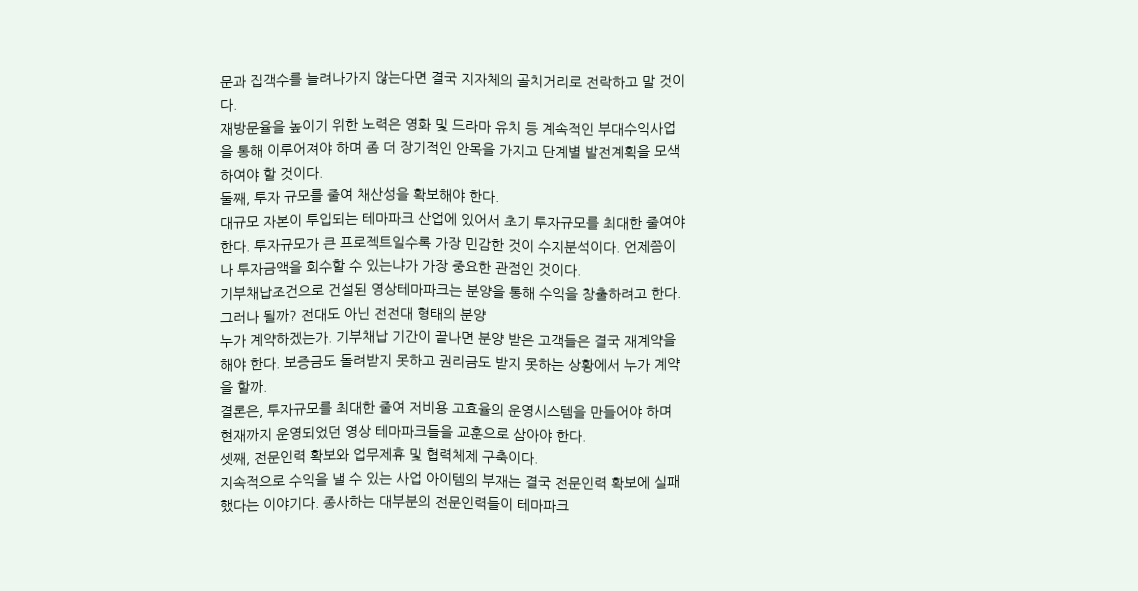문과 집객수를 늘려나가지 않는다면 결국 지자체의 골치거리로 전락하고 말 것이다.
재방문율을 높이기 위한 노력은 영화 및 드라마 유치 등 계속적인 부대수익사업을 통해 이루어져야 하며 좀 더 장기적인 안목을 가지고 단계별 발전계획을 모색하여야 할 것이다.
둘째, 투자 규모를 줄여 채산성을 확보해야 한다.
대규모 자본이 투입되는 테마파크 산업에 있어서 초기 투자규모를 최대한 줄여야 한다. 투자규모가 큰 프로젝트일수록 가장 민감한 것이 수지분석이다. 언제쯤이나 투자금액을 회수할 수 있는냐가 가장 중요한 관점인 것이다.
기부채납조건으로 건설된 영상테마파크는 분양을 통해 수익을 창출하려고 한다. 그러나 될까? 전대도 아닌 전전대 형태의 분양
누가 계약하겠는가. 기부채납 기간이 끝나면 분양 받은 고객들은 결국 재계약을 해야 한다. 보증금도 돌려받지 못하고 권리금도 받지 못하는 상황에서 누가 계약을 할까.
결론은, 투자규모를 최대한 줄여 저비용 고효율의 운영시스템을 만들어야 하며 현재까지 운영되었던 영상 테마파크들을 교훈으로 삼아야 한다.
셋째, 전문인력 확보와 업무제휴 및 협력체제 구축이다.
지속적으로 수익을 낼 수 있는 사업 아이템의 부재는 결국 전문인력 확보에 실패했다는 이야기다. 종사하는 대부분의 전문인력들이 테마파크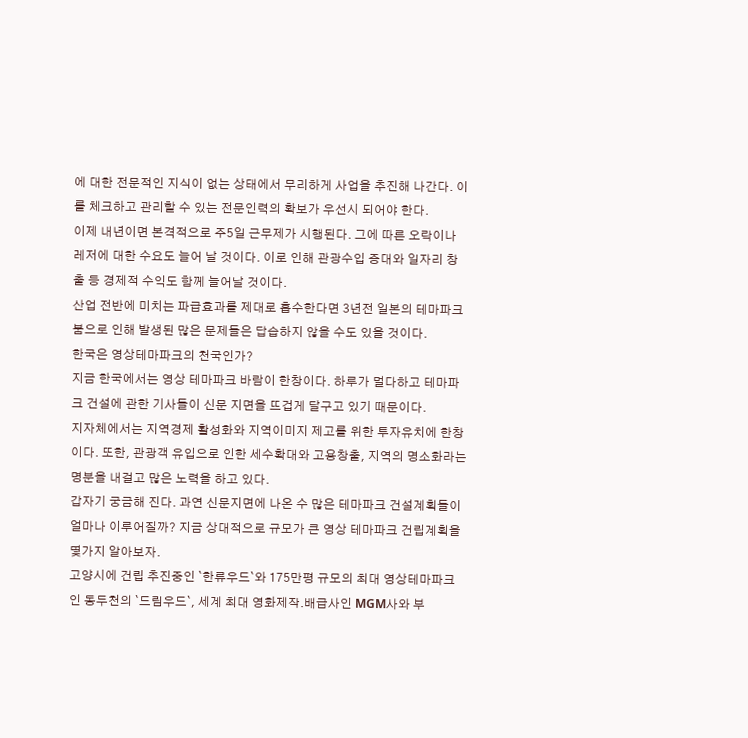에 대한 전문적인 지식이 없는 상태에서 무리하게 사업을 추진해 나간다. 이를 체크하고 관리할 수 있는 전문인력의 확보가 우선시 되어야 한다.
이제 내년이면 본격적으로 주5일 근무제가 시행된다. 그에 따른 오락이나 레저에 대한 수요도 늘어 날 것이다. 이로 인해 관광수입 증대와 일자리 창출 등 경제적 수익도 함께 늘어날 것이다.
산업 전반에 미치는 파급효과를 제대로 흡수한다면 3년전 일본의 테마파크 붐으로 인해 발생된 많은 문제들은 답습하지 않을 수도 있을 것이다.
한국은 영상테마파크의 천국인가?
지금 한국에서는 영상 테마파크 바람이 한창이다. 하루가 멀다하고 테마파크 건설에 관한 기사들이 신문 지면을 뜨겁게 달구고 있기 때문이다.
지자체에서는 지역경제 활성화와 지역이미지 제고를 위한 투자유치에 한창이다. 또한, 관광객 유입으로 인한 세수확대와 고용창출, 지역의 명소화라는 명분을 내걸고 많은 노력을 하고 있다.
갑자기 궁금해 진다. 과연 신문지면에 나온 수 많은 테마파크 건설계획들이 얼마나 이루어질까? 지금 상대적으로 규모가 큰 영상 테마파크 건립계획을 몇가지 알아보자.
고양시에 건립 추진중인 `한류우드`와 175만평 규모의 최대 영상테마파크인 동두천의 `드림우드`, 세계 최대 영화제작.배급사인 MGM사와 부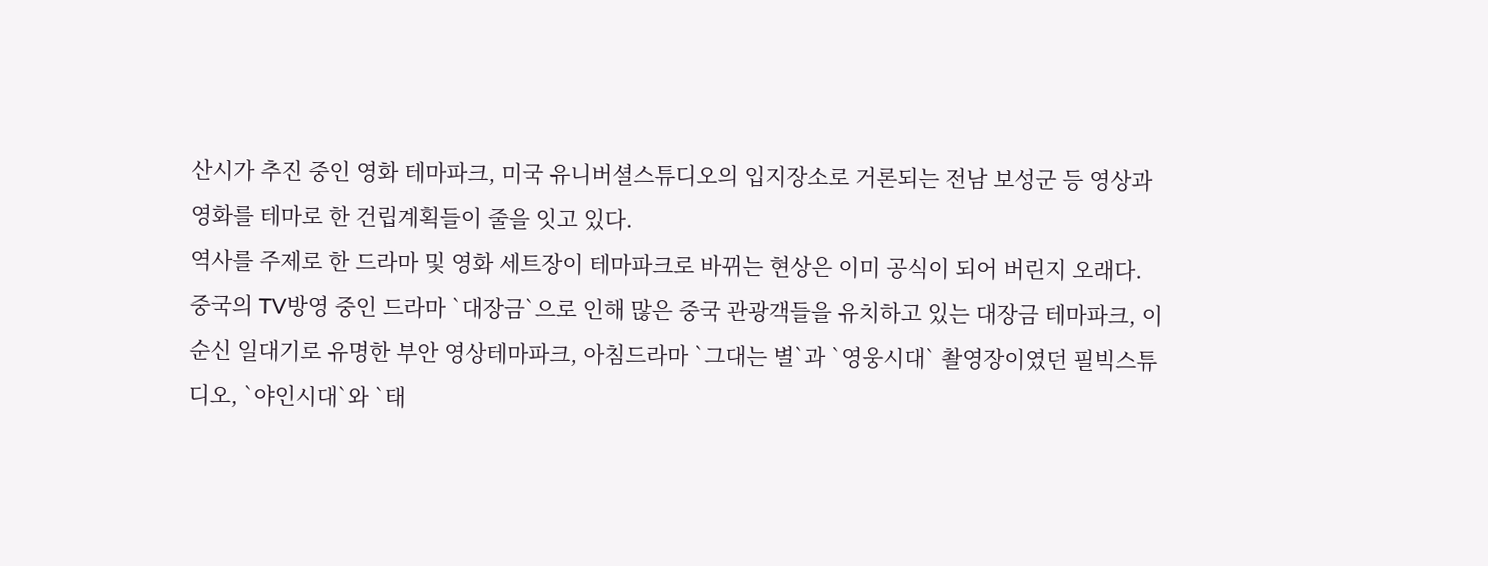산시가 추진 중인 영화 테마파크, 미국 유니버셜스튜디오의 입지장소로 거론되는 전남 보성군 등 영상과 영화를 테마로 한 건립계획들이 줄을 잇고 있다.
역사를 주제로 한 드라마 및 영화 세트장이 테마파크로 바뀌는 현상은 이미 공식이 되어 버린지 오래다.
중국의 TV방영 중인 드라마 `대장금`으로 인해 많은 중국 관광객들을 유치하고 있는 대장금 테마파크, 이순신 일대기로 유명한 부안 영상테마파크, 아침드라마 `그대는 별`과 `영웅시대` 촬영장이였던 필빅스튜디오, `야인시대`와 `태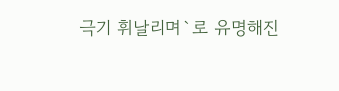극기 휘날리며`로 유명해진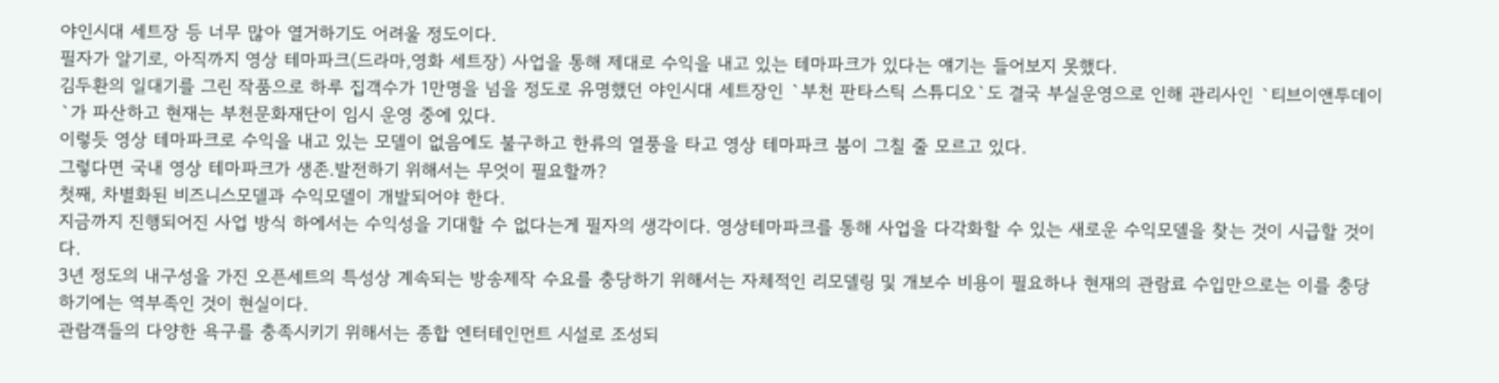야인시대 세트장 등 너무 많아 열거하기도 어려울 정도이다.
필자가 알기로, 아직까지 영상 테마파크(드라마,영화 세트장) 사업을 통해 제대로 수익을 내고 있는 테마파크가 있다는 얘기는 들어보지 못했다.
김두환의 일대기를 그린 작품으로 하루 집객수가 1만명을 넘을 정도로 유명했던 야인시대 세트장인 `부천 판타스틱 스튜디오`도 결국 부실운영으로 인해 관리사인 `티브이앤투데이`가 파산하고 현재는 부천문화재단이 임시 운영 중에 있다.
이렇듯 영상 테마파크로 수익을 내고 있는 모델이 없음에도 불구하고 한류의 열풍을 타고 영상 테마파크 붐이 그칠 줄 모르고 있다.
그렇다면 국내 영상 테마파크가 생존.발전하기 위해서는 무엇이 필요할까?
첫째, 차별화된 비즈니스모델과 수익모델이 개발되어야 한다.
지금까지 진행되어진 사업 방식 하에서는 수익성을 기대할 수 없다는게 필자의 생각이다. 영상테마파크를 통해 사업을 다각화할 수 있는 새로운 수익모델을 찾는 것이 시급할 것이다.
3년 정도의 내구성을 가진 오픈세트의 특성상 계속되는 방송제작 수요를 충당하기 위해서는 자체적인 리모델링 및 개보수 비용이 필요하나 현재의 관람료 수입만으로는 이를 충당하기에는 역부족인 것이 현실이다.
관람객들의 다양한 욕구를 충족시키기 위해서는 종합 엔터테인먼트 시설로 조성되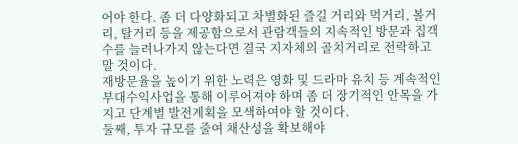어야 한다. 좀 더 다양화되고 차별화된 즐길 거리와 먹거리, 볼거리, 탈거리 등을 제공함으로서 관람객들의 지속적인 방문과 집객수를 늘려나가지 않는다면 결국 지자체의 골치거리로 전락하고 말 것이다.
재방문율을 높이기 위한 노력은 영화 및 드라마 유치 등 계속적인 부대수익사업을 통해 이루어져야 하며 좀 더 장기적인 안목을 가지고 단계별 발전계획을 모색하여야 할 것이다.
둘째, 투자 규모를 줄여 채산성을 확보해야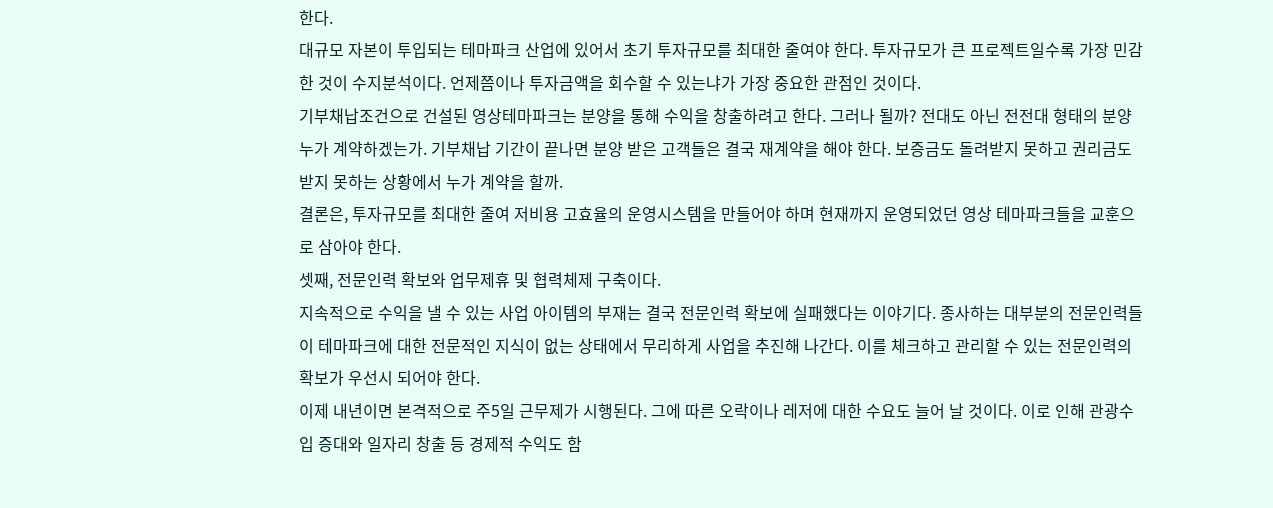한다.
대규모 자본이 투입되는 테마파크 산업에 있어서 초기 투자규모를 최대한 줄여야 한다. 투자규모가 큰 프로젝트일수록 가장 민감한 것이 수지분석이다. 언제쯤이나 투자금액을 회수할 수 있는냐가 가장 중요한 관점인 것이다.
기부채납조건으로 건설된 영상테마파크는 분양을 통해 수익을 창출하려고 한다. 그러나 될까? 전대도 아닌 전전대 형태의 분양
누가 계약하겠는가. 기부채납 기간이 끝나면 분양 받은 고객들은 결국 재계약을 해야 한다. 보증금도 돌려받지 못하고 권리금도 받지 못하는 상황에서 누가 계약을 할까.
결론은, 투자규모를 최대한 줄여 저비용 고효율의 운영시스템을 만들어야 하며 현재까지 운영되었던 영상 테마파크들을 교훈으로 삼아야 한다.
셋째, 전문인력 확보와 업무제휴 및 협력체제 구축이다.
지속적으로 수익을 낼 수 있는 사업 아이템의 부재는 결국 전문인력 확보에 실패했다는 이야기다. 종사하는 대부분의 전문인력들이 테마파크에 대한 전문적인 지식이 없는 상태에서 무리하게 사업을 추진해 나간다. 이를 체크하고 관리할 수 있는 전문인력의 확보가 우선시 되어야 한다.
이제 내년이면 본격적으로 주5일 근무제가 시행된다. 그에 따른 오락이나 레저에 대한 수요도 늘어 날 것이다. 이로 인해 관광수입 증대와 일자리 창출 등 경제적 수익도 함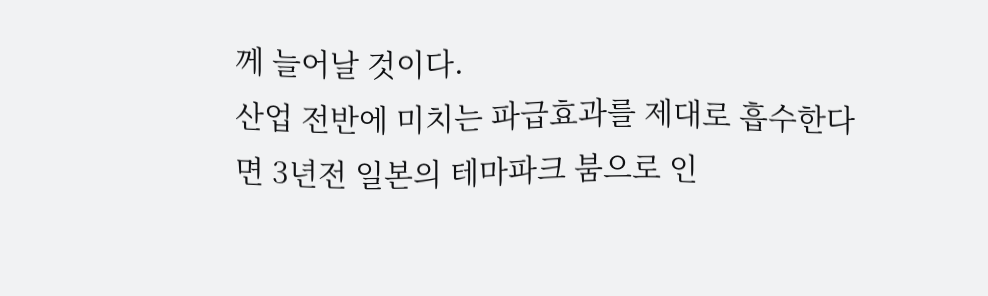께 늘어날 것이다.
산업 전반에 미치는 파급효과를 제대로 흡수한다면 3년전 일본의 테마파크 붐으로 인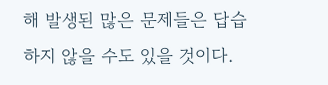해 발생된 많은 문제들은 답습하지 않을 수도 있을 것이다.